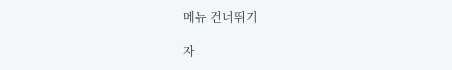메뉴 건너뛰기

자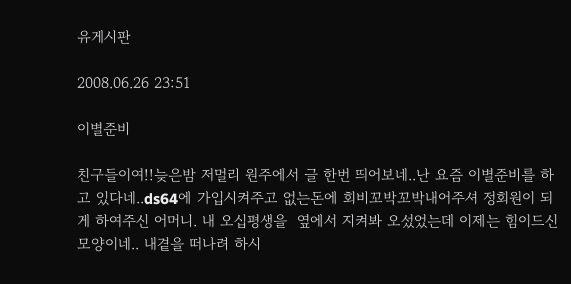유게시판

2008.06.26 23:51

이별준비

친구들이여!!늦은밤 저멀리 원주에서 글 한번 띄어보네..난 요즘 이별준비를 하고 있다네..ds64에 가입시켜주고 없는돈에 회비꼬박꼬박내어주셔 정회원이 되게 하여주신 어머니. 내 오십평생을  옆에서 지켜봐 오섰었는데 이제는 힘이드신모양이네.. 내곁을 떠나려 하시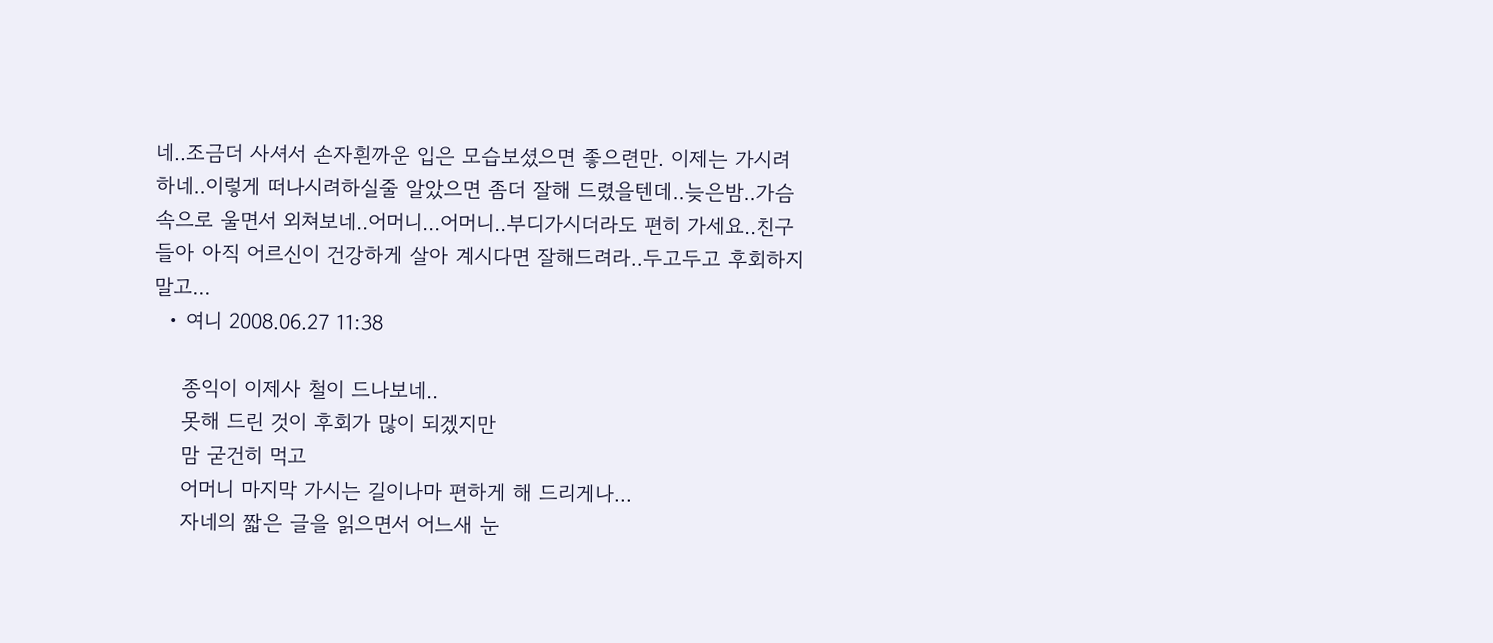네..조금더 사셔서 손자흰까운 입은 모습보셨으면 좋으련만. 이제는 가시려 하네..이렇게 떠나시려하실줄 알았으면 좀더 잘해 드렸을텐데..늦은밤..가슴속으로 울면서 외쳐보네..어머니...어머니..부디가시더라도 편히 가세요..친구들아 아직 어르신이 건강하게 살아 계시다면 잘해드려라..두고두고 후회하지말고...
  • 여니 2008.06.27 11:38

    종익이 이제사 철이 드나보네..
    못해 드린 것이 후회가 많이 되겠지만
    맘 굳건히 먹고
    어머니 마지막 가시는 길이나마 편하게 해 드리게나...
    자네의 짧은 글을 읽으면서 어느새 눈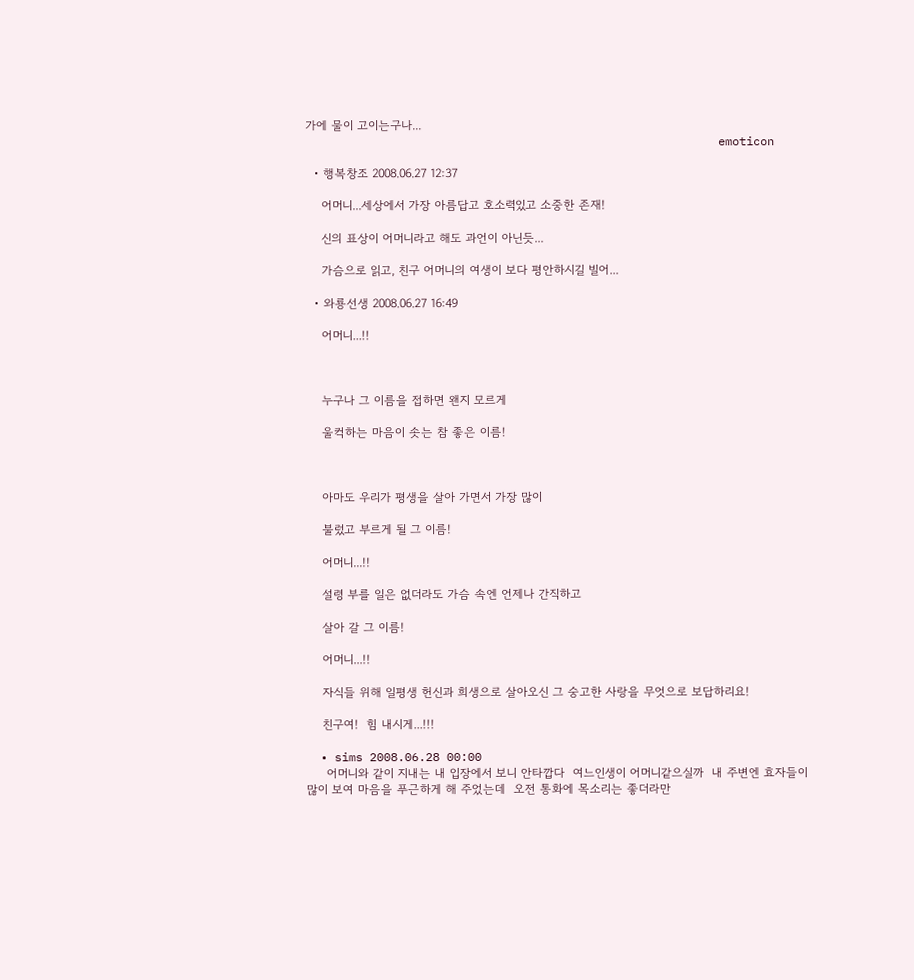가에 물이 고이는구나...
                                                           emoticon

  • 행복창조 2008.06.27 12:37

    어머니...세상에서 가장 아름답고 호소력있고 소중한 존재!

    신의 표상이 어머니라고 해도 과언이 아닌듯...

    가슴으로 읽고, 친구 어머니의 여생이 보다 평안하시길 빌어...

  • 와룡선생 2008.06.27 16:49

    어머니...!!



    누구나 그 이름을 접하면 왠지 모르게

    울컥하는 마음이 솟는 참 좋은 이름!



    아마도 우리가 평생을 살아 가면서 가장 많이

    불렀고 부르게 될 그 이름!

    어머니...!!

    설령 부를 일은 없더라도 가슴 속엔 언제나 간직하고

    살아 갈 그 이름!

    어머니...!!

    자식들 위해 일평생 헌신과 희생으로 살아오신 그 숭고한 사랑을 무엇으로 보답하리요!

    친구여!  힘 내시게...!!!

  • sims 2008.06.28 00:00
     어머니와 같이 지내는 내 입장에서 보니 안타깝다  여느인생이 어머니같으실까  내 주변엔 효자들이 많이 보여 마음을 푸근하게 해 주었는데  오전 통화에 목소리는 좋더라만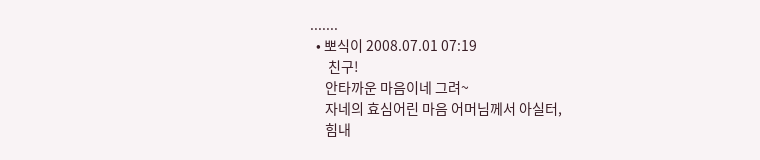.......
  • 뽀식이 2008.07.01 07:19
      친구!
     안타까운 마음이네 그려~
     자네의 효심어린 마음 어머님께서 아실터,
     힘내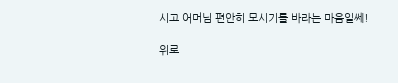시고 어머님 편안히 모시기를 바라는 마음일쎄!

위로